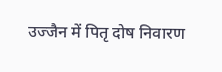उज्जैन में पितृ दोष निवारण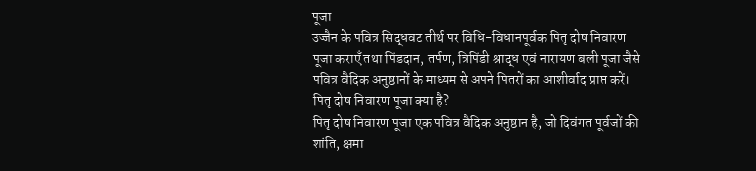पूजा
उज्जैन के पवित्र सिद्धवट तीर्थ पर विधि-विधानपूर्वक पितृ दोष निवारण पूजा कराएँ तथा पिंडदान, तर्पण, त्रिपिंडी श्राद्ध एवं नारायण बली पूजा जैसे पवित्र वैदिक अनुष्ठानों के माध्यम से अपने पितरों का आशीर्वाद प्राप्त करें।
पितृ दोष निवारण पूजा क्या है?
पितृ दोष निवारण पूजा एक पवित्र वैदिक अनुष्ठान है, जो दिवंगत पूर्वजों की शांति, क्षमा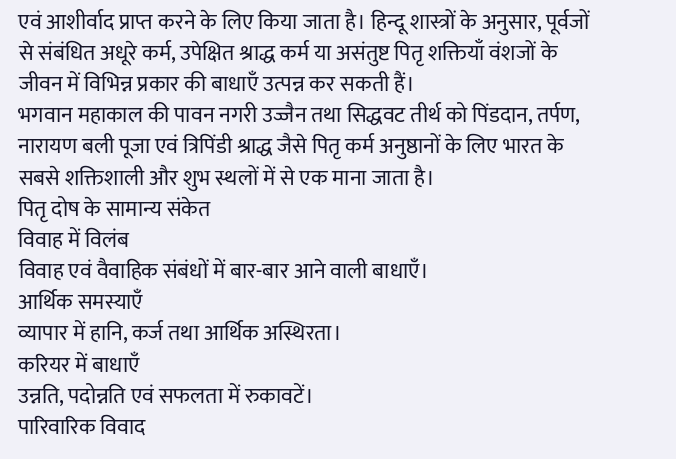एवं आशीर्वाद प्राप्त करने के लिए किया जाता है। हिन्दू शास्त्रों के अनुसार, पूर्वजों से संबंधित अधूरे कर्म, उपेक्षित श्राद्ध कर्म या असंतुष्ट पितृ शक्तियाँ वंशजों के जीवन में विभिन्न प्रकार की बाधाएँ उत्पन्न कर सकती हैं।
भगवान महाकाल की पावन नगरी उज्जैन तथा सिद्धवट तीर्थ को पिंडदान, तर्पण, नारायण बली पूजा एवं त्रिपिंडी श्राद्ध जैसे पितृ कर्म अनुष्ठानों के लिए भारत के सबसे शक्तिशाली और शुभ स्थलों में से एक माना जाता है।
पितृ दोष के सामान्य संकेत
विवाह में विलंब
विवाह एवं वैवाहिक संबंधों में बार-बार आने वाली बाधाएँ।
आर्थिक समस्याएँ
व्यापार में हानि, कर्ज तथा आर्थिक अस्थिरता।
करियर में बाधाएँ
उन्नति, पदोन्नति एवं सफलता में रुकावटें।
पारिवारिक विवाद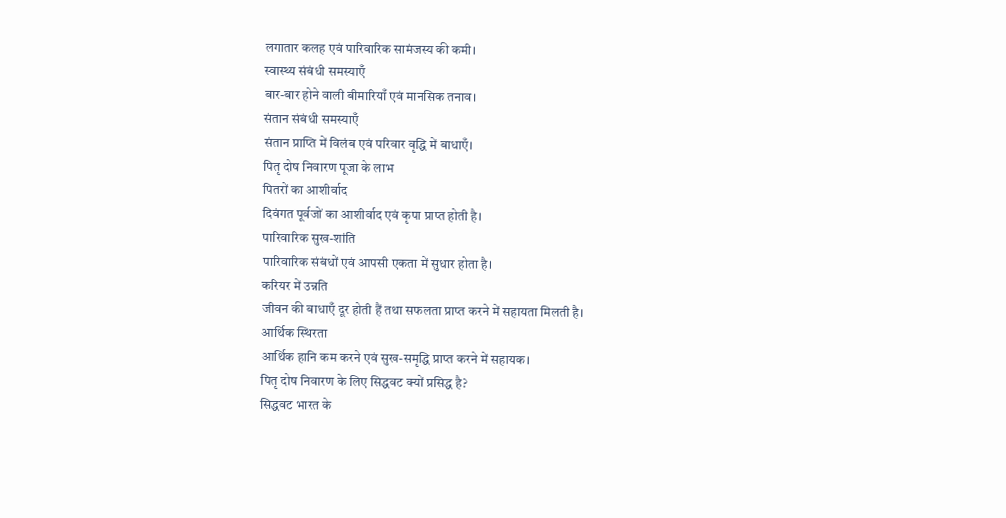लगातार कलह एवं पारिवारिक सामंजस्य की कमी।
स्वास्थ्य संबंधी समस्याएँ
बार-बार होने वाली बीमारियाँ एवं मानसिक तनाव।
संतान संबंधी समस्याएँ
संतान प्राप्ति में विलंब एवं परिवार वृद्धि में बाधाएँ।
पितृ दोष निवारण पूजा के लाभ
पितरों का आशीर्वाद
दिवंगत पूर्वजों का आशीर्वाद एवं कृपा प्राप्त होती है।
पारिवारिक सुख-शांति
पारिवारिक संबंधों एवं आपसी एकता में सुधार होता है।
करियर में उन्नति
जीवन की बाधाएँ दूर होती हैं तथा सफलता प्राप्त करने में सहायता मिलती है।
आर्थिक स्थिरता
आर्थिक हानि कम करने एवं सुख-समृद्धि प्राप्त करने में सहायक।
पितृ दोष निवारण के लिए सिद्धवट क्यों प्रसिद्ध है?
सिद्धवट भारत के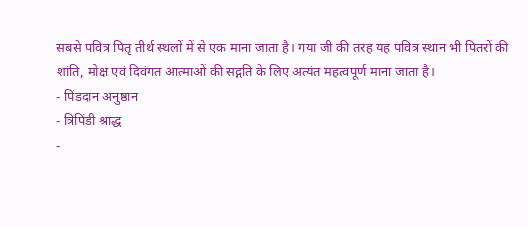सबसे पवित्र पितृ तीर्थ स्थलों में से एक माना जाता है। गया जी की तरह यह पवित्र स्थान भी पितरों की शांति, मोक्ष एवं दिवंगत आत्माओं की सद्गति के लिए अत्यंत महत्वपूर्ण माना जाता है।
- पिंडदान अनुष्ठान
- त्रिपिंडी श्राद्ध
-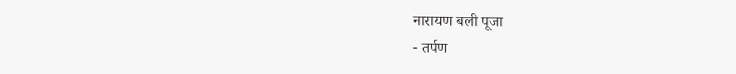नारायण बली पूजा
- तर्पण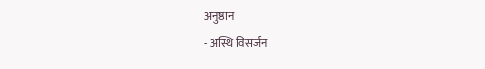अनुष्ठान
- अस्थि विसर्जन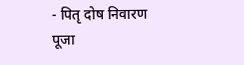- पितृ दोष निवारण पूजा